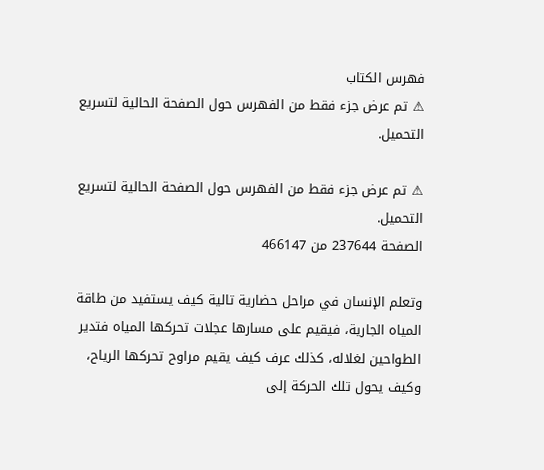فهرس الكتاب
⚠ تم عرض جزء فقط من الفهرس حول الصفحة الحالية لتسريع التحميل.

⚠ تم عرض جزء فقط من الفهرس حول الصفحة الحالية لتسريع التحميل.
الصفحة 237644 من 466147

وتعلم الإنسان في مراحل حضارية تالية كيف يستفيد من طاقة المياه الجارية، فيقيم على مسارها عجلات تحركها المياه فتدير الطواحين لغلاله، كذلك عرف كيف يقيم مراوح تحركها الرياح، وكيف يحول تلك الحركة إلى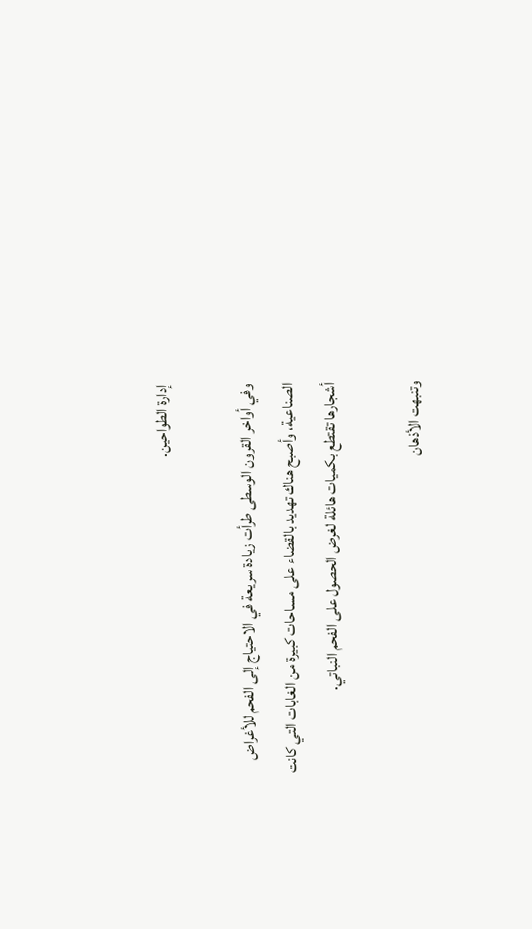إدارة الطواحين.

وفي أواخر القرون الوسطى طرأت زيادة سريعة في الاحتياج إلى الفحم للأغراض الصناعية، وأصبح هناك تهديد بالقضاء على مساحات كبيرة من الغابات التي كانت أشجارها تقتطع بكميات هائلة لغرض الحصول على الفحم النباتي.

وتنبهت الأذهان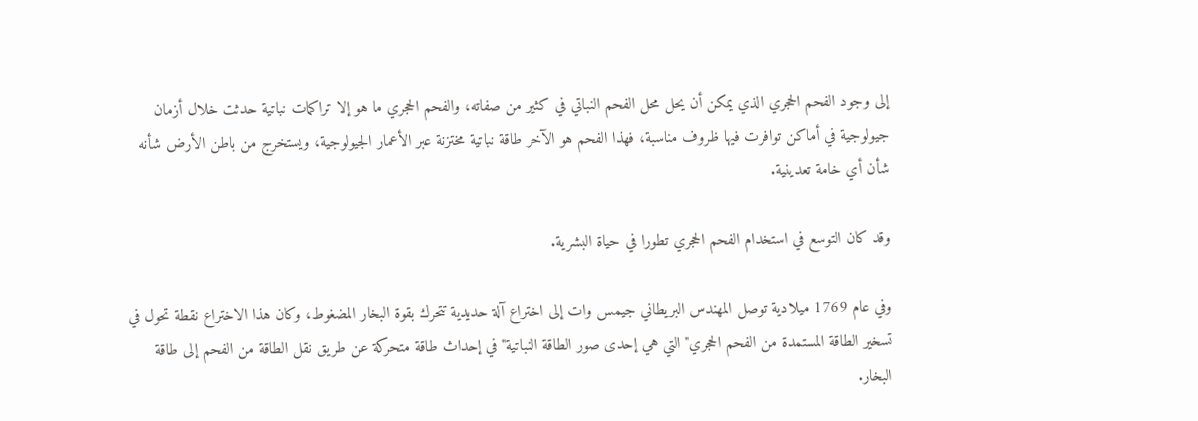إلى وجود الفحم الحجري الذي يمكن أن يحل محل الفحم النباتي في كثير من صفاته، والفحم الحجري ما هو إلا تراكمات نباتية حدثت خلال أزمان جيولوجية في أماكن توافرت فيها ظروف مناسبة، فهذا الفحم هو الآخر طاقة نباتية مختزنة عبر الأعمار الجيولوجية، ويستخرج من باطن الأرض شأنه شأن أي خامة تعدينية.

وقد كان التوسع في استخدام الفحم الحجري تطورا في حياة البشرية.

وفي عام 1769 ميلادية توصل المهندس البريطاني جيمس وات إلى اختراع آلة حديدية تتحرك بقوة البخار المضغوط، وكان هذا الاختراع نقطة تحول في تسخير الطاقة المستمدة من الفحم الحجري"التي هي إحدى صور الطاقة النباتية"في إحداث طاقة متحركة عن طريق نقل الطاقة من الفحم إلى طاقة البخار.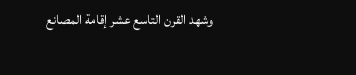وشهد القرن التاسع عشر إقامة المصانع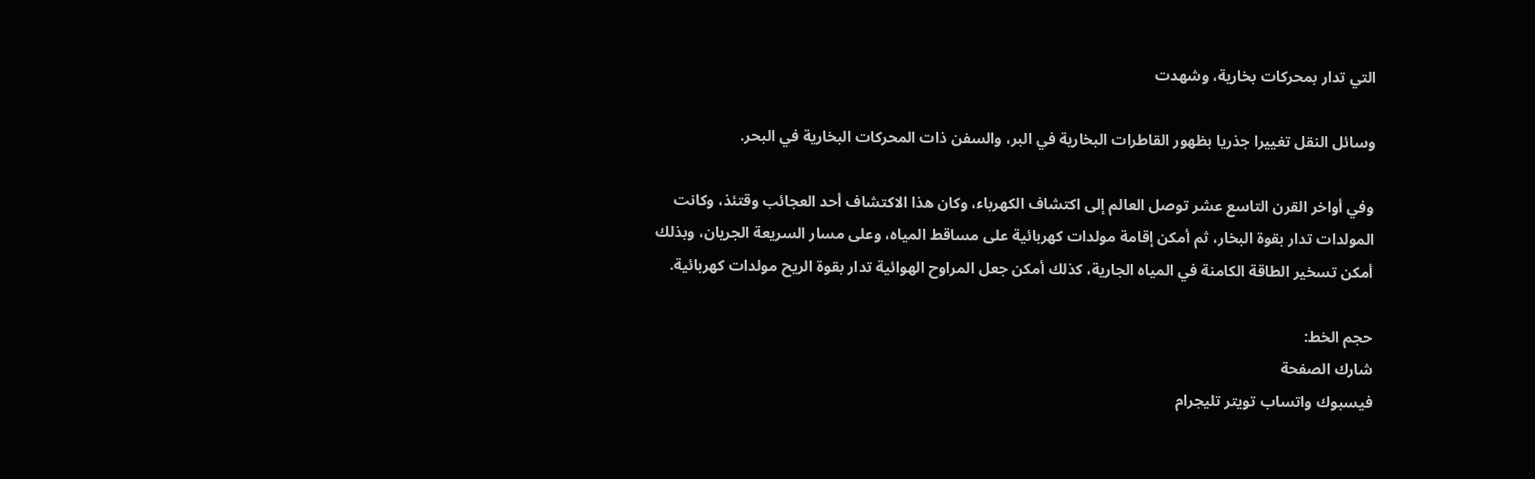التي تدار بمحركات بخارية، وشهدت

وسائل النقل تغييرا جذريا بظهور القاطرات البخارية في البر، والسفن ذات المحركات البخارية في البحر.

وفي أواخر القرن التاسع عشر توصل العالم إلى اكتشاف الكهرباء، وكان هذا الاكتشاف أحد العجائب وقتئذ، وكانت المولدات تدار بقوة البخار، ثم أمكن إقامة مولدات كهربائية على مساقط المياه، وعلى مسار السريعة الجريان، وبذلك أمكن تسخير الطاقة الكامنة في المياه الجارية، كذلك أمكن جعل المراوح الهوائية تدار بقوة الريح مولدات كهربائية.

حجم الخط:
شارك الصفحة
فيسبوك واتساب تويتر تليجرام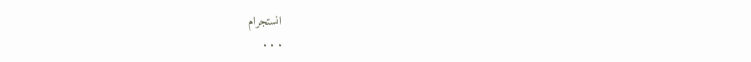انستجرام
. . .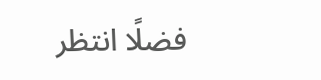فضلًا انتظر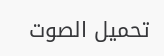تحميل الصوت